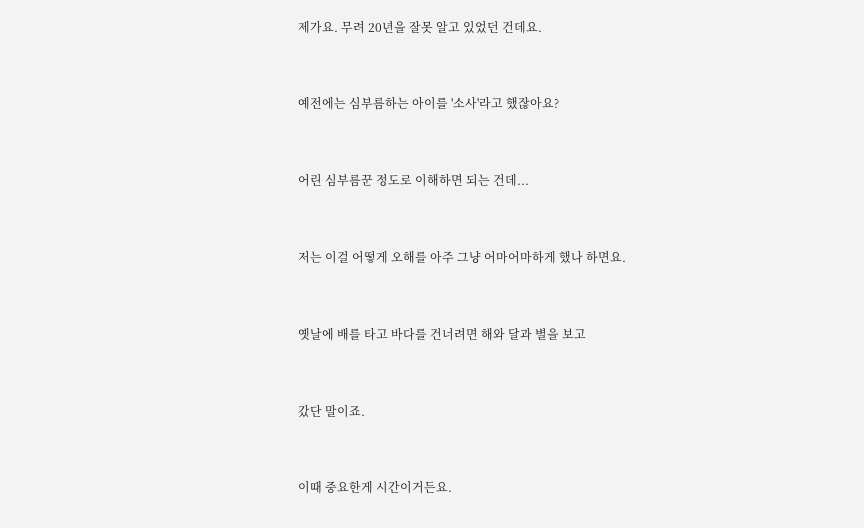제가요. 무려 20년을 잘못 알고 있었던 건데요.


예전에는 심부름하는 아이를 '소사'라고 했잖아요?


어린 심부름꾼 정도로 이해하면 되는 건데...


저는 이걸 어떻게 오해를 아주 그냥 어마어마하게 했나 하면요.


옛날에 배를 타고 바다를 건너려면 해와 달과 별을 보고


갔단 말이죠.


이때 중요한게 시간이거든요.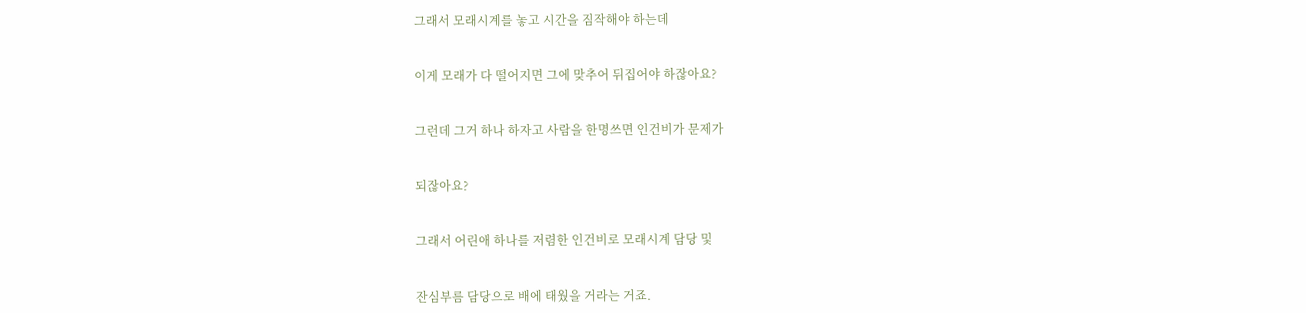그래서 모래시계를 놓고 시간을 짐작해야 하는데


이게 모래가 다 떨어지면 그에 맞추어 뒤집어야 하잖아요?


그런데 그거 하나 하자고 사람을 한명쓰면 인건비가 문제가


되잖아요?


그래서 어린애 하나를 저렴한 인건비로 모래시계 담당 및


잔심부름 담당으로 배에 태웠을 거라는 거죠.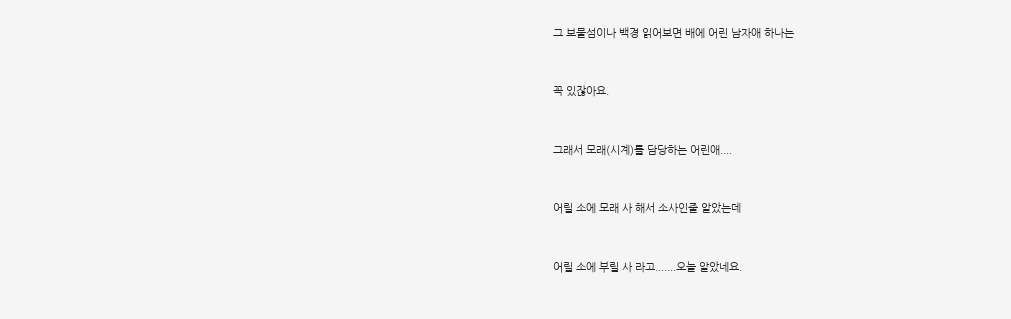그 보물섬이나 백경 읽어보면 배에 어린 남자애 하나는


꼭 있잖아요.


그래서 모래(시계)를 담당하는 어린애....


어릴 소에 모래 사 해서 소사인줄 알았는데


어릴 소에 부릴 사 라고.......오늘 알았네요.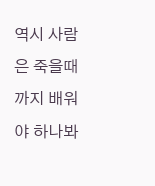역시 사람은 죽을때까지 배워야 하나봐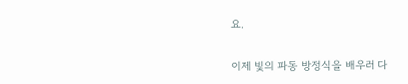요.


이제 빛의 파동 방정식을 배우러 다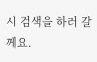시 검색을 하러 갈께요.